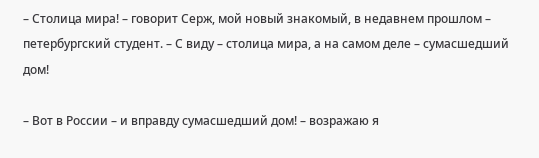– Столица мира! – говорит Серж, мой новый знакомый, в недавнем прошлом – петербургский студент. – С виду – столица мира, а на самом деле – сумасшедший дом!

– Вот в России – и вправду сумасшедший дом! – возражаю я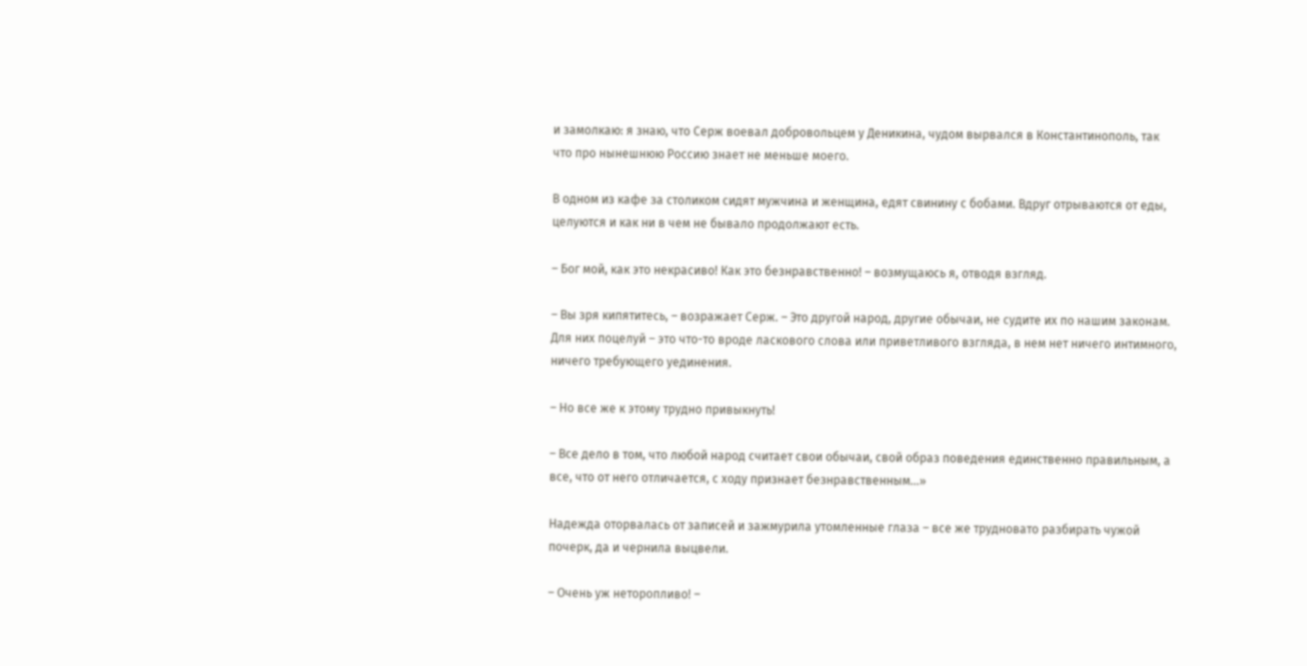и замолкаю: я знаю, что Серж воевал добровольцем у Деникина, чудом вырвался в Константинополь, так что про нынешнюю Россию знает не меньше моего.

В одном из кафе за столиком сидят мужчина и женщина, едят свинину с бобами. Вдруг отрываются от еды, целуются и как ни в чем не бывало продолжают есть.

– Бог мой, как это некрасиво! Как это безнравственно! – возмущаюсь я, отводя взгляд.

– Вы зря кипятитесь, – возражает Серж. – Это другой народ, другие обычаи, не судите их по нашим законам. Для них поцелуй – это что-то вроде ласкового слова или приветливого взгляда, в нем нет ничего интимного, ничего требующего уединения.

– Но все же к этому трудно привыкнуть!

– Все дело в том, что любой народ считает свои обычаи, свой образ поведения единственно правильным, а все, что от него отличается, с ходу признает безнравственным…»

Надежда оторвалась от записей и зажмурила утомленные глаза – все же трудновато разбирать чужой почерк, да и чернила выцвели.

– Очень уж неторопливо! –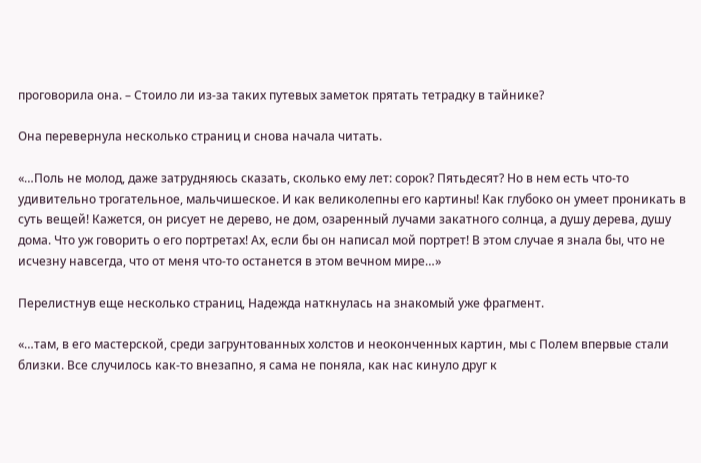проговорила она. – Стоило ли из-за таких путевых заметок прятать тетрадку в тайнике?

Она перевернула несколько страниц и снова начала читать.

«…Поль не молод, даже затрудняюсь сказать, сколько ему лет: сорок? Пятьдесят? Но в нем есть что-то удивительно трогательное, мальчишеское. И как великолепны его картины! Как глубоко он умеет проникать в суть вещей! Кажется, он рисует не дерево, не дом, озаренный лучами закатного солнца, а душу дерева, душу дома. Что уж говорить о его портретах! Ах, если бы он написал мой портрет! В этом случае я знала бы, что не исчезну навсегда, что от меня что-то останется в этом вечном мире…»

Перелистнув еще несколько страниц, Надежда наткнулась на знакомый уже фрагмент.

«…там, в его мастерской, среди загрунтованных холстов и неоконченных картин, мы с Полем впервые стали близки. Все случилось как-то внезапно, я сама не поняла, как нас кинуло друг к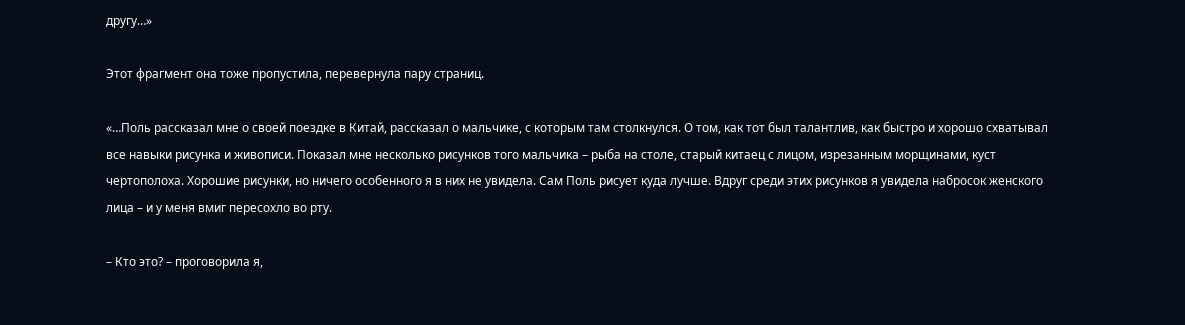другу…»

Этот фрагмент она тоже пропустила, перевернула пару страниц.

«…Поль рассказал мне о своей поездке в Китай, рассказал о мальчике, с которым там столкнулся. О том, как тот был талантлив, как быстро и хорошо схватывал все навыки рисунка и живописи. Показал мне несколько рисунков того мальчика – рыба на столе, старый китаец с лицом, изрезанным морщинами, куст чертополоха. Хорошие рисунки, но ничего особенного я в них не увидела. Сам Поль рисует куда лучше. Вдруг среди этих рисунков я увидела набросок женского лица – и у меня вмиг пересохло во рту.

– Кто это? – проговорила я,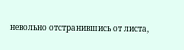невольно отстранившись от листа,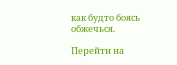как будто боясь обжечься.

Перейти на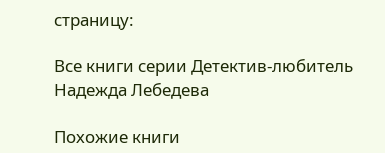страницу:

Все книги серии Детектив-любитель Надежда Лебедева

Похожие книги